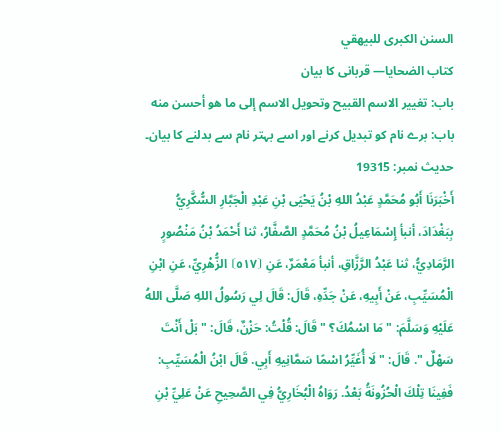السنن الكبرى للبيهقي
كتاب الضحايا— قربانى کا بیان
باب: تغيير الاسم القبيح وتحويل الاسم إلى ما هو أحسن منه باب: برے نام کو تبدیل کرنے اور اسے بہتر نام سے بدلنے کا بیان۔
حدیث نمبر: 19315
أَخْبَرَنَا أَبُو مُحَمَّدٍ عَبْدُ اللهِ بْنُ يَحْيَى بْنِ عَبْدِ الْجَبَّارِ السُّكَّرِيُّ بِبَغْدَادَ، أنبأ إِسْمَاعِيلُ بْنُ مُحَمَّدٍ الصَّفَّارُ، ثنا أَحْمَدُ بْنُ مَنْصُورٍ الرَّمَادِيُّ، ثنا عَبْدُ الرَّزَّاقِ، أنبأ مَعْمَرٌ، عَنِ ⦗٥١٧⦘ الزُّهْرِيِّ، عَنِ ابْنِ الْمُسَيِّبِ، عَنْ أَبِيهِ، عَنْ جَدِّهِ، قَالَ: قَالَ لِي رَسُولُ اللهِ صَلَّى اللهُ عَلَيْهِ وَسَلَّمَ: " مَا اسْمُكَ؟ " قَالَ: قُلْتُ: حَزْنٌ، قَالَ: " بَلْ أَنْتَ سَهْلٌ ". قَالَ: " لَا أُغَيِّرُ اسْمًا سَمَّانِيهِ أَبِي. قَالَ ابْنُ الْمُسَيِّبِ: فَفِينَا تِلْكَ الْحُزُونَةُ بَعْدُ. رَوَاهُ الْبُخَارِيُّ فِي الصَّحِيحِ عَنْ عَلِيِّ بْنِ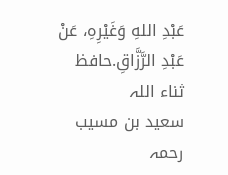عَبْدِ اللهِ وَغَيْرِهِ، عَنْ عَبْدِ الرَّزَّاقِ.حافظ ثناء اللہ
سعید بن مسیب رحمہ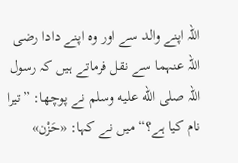اللہ اپنے والد سے اور وہ اپنے دادا رضی اللہ عنہما سے نقل فرماتے ہیں کہ رسول اللہ صلى الله عليه وسلم نے پوچھا: ”تیرا نام کیا ہے؟“ میں نے کہا: «حَزْن»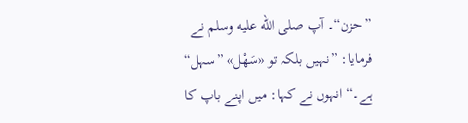”حزن“۔ آپ صلى الله عليه وسلم نے فرمایا: ”نہیں بلکہ تو «سَهْل» ”سہل“ ہے۔“ انہوں نے کہا: میں اپنے باپ کا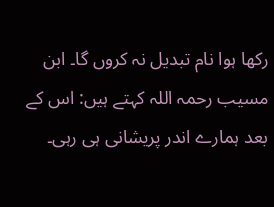رکھا ہوا نام تبدیل نہ کروں گا۔ ابن مسیب رحمہ اللہ کہتے ہیں: اس کے بعد ہمارے اندر پریشانی ہی رہی۔